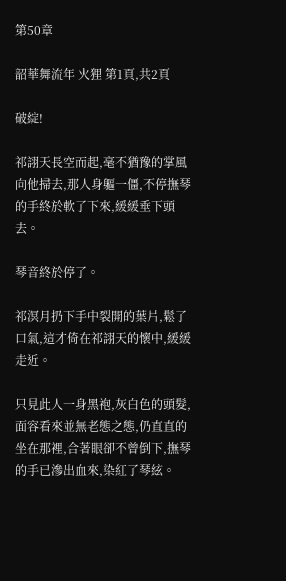第50章

韶華舞流年 火狸 第1頁,共2頁

破綻!

祁詡天長空而起,毫不猶豫的掌風向他掃去,那人身軀一僵,不停撫琴的手終於軟了下來,緩緩垂下頭去。

琴音終於停了。

祁溟月扔下手中裂開的葉片,鬆了口氣,這才倚在祁詡天的懷中,緩緩走近。

只見此人一身黑袍,灰白色的頭髮,面容看來並無老態之態,仍直直的坐在那裡,合著眼卻不曾倒下,撫琴的手已滲出血來,染紅了琴絃。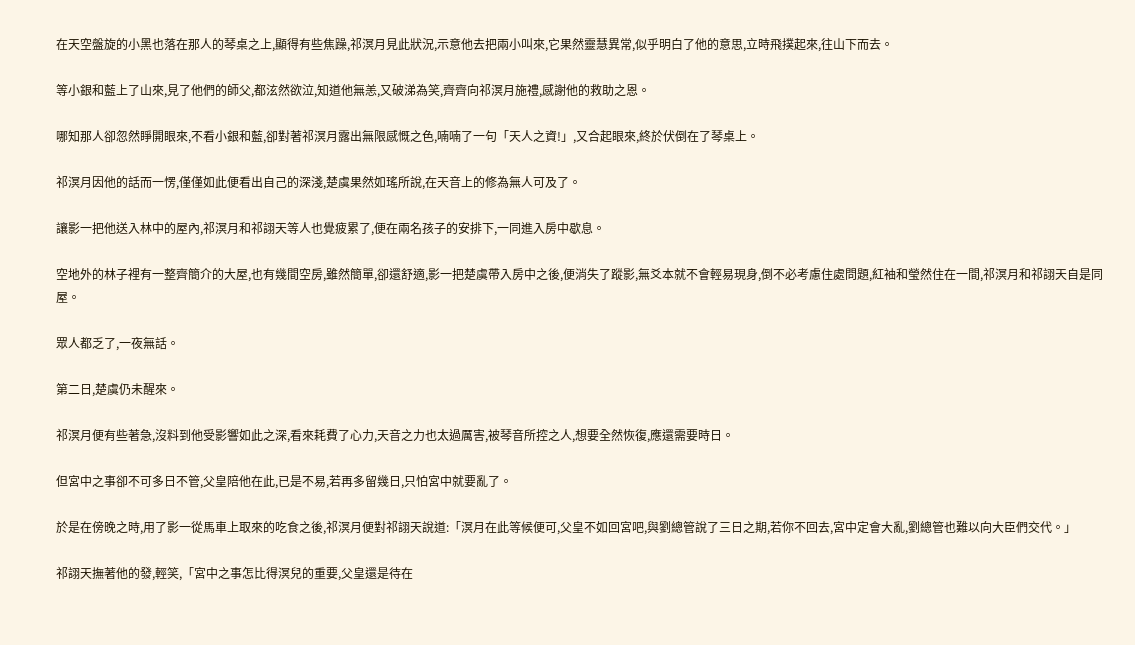在天空盤旋的小黑也落在那人的琴桌之上,顯得有些焦躁,祁溟月見此狀況,示意他去把兩小叫來,它果然靈慧異常,似乎明白了他的意思,立時飛撲起來,往山下而去。

等小銀和藍上了山來,見了他們的師父,都泫然欲泣,知道他無恙,又破涕為笑,齊齊向祁溟月施禮,感謝他的救助之恩。

哪知那人卻忽然睜開眼來,不看小銀和藍,卻對著祁溟月露出無限感慨之色,喃喃了一句「天人之資!」,又合起眼來,終於伏倒在了琴桌上。

祁溟月因他的話而一愣,僅僅如此便看出自己的深淺,楚虞果然如瑤所說,在天音上的修為無人可及了。

讓影一把他送入林中的屋內,祁溟月和祁詡天等人也覺疲累了,便在兩名孩子的安排下,一同進入房中歇息。

空地外的林子裡有一整齊簡介的大屋,也有幾間空房,雖然簡單,卻還舒適,影一把楚虞帶入房中之後,便消失了蹤影,無爻本就不會輕易現身,倒不必考慮住處問題,紅袖和瑩然住在一間,祁溟月和祁詡天自是同屋。

眾人都乏了,一夜無話。

第二日,楚虞仍未醒來。

祁溟月便有些著急,沒料到他受影響如此之深,看來耗費了心力,天音之力也太過厲害,被琴音所控之人,想要全然恢復,應還需要時日。

但宮中之事卻不可多日不管,父皇陪他在此,已是不易,若再多留幾日,只怕宮中就要亂了。

於是在傍晚之時,用了影一從馬車上取來的吃食之後,祁溟月便對祁詡天說道:「溟月在此等候便可,父皇不如回宮吧,與劉總管說了三日之期,若你不回去,宮中定會大亂,劉總管也難以向大臣們交代。」

祁詡天撫著他的發,輕笑,「宮中之事怎比得溟兒的重要,父皇還是待在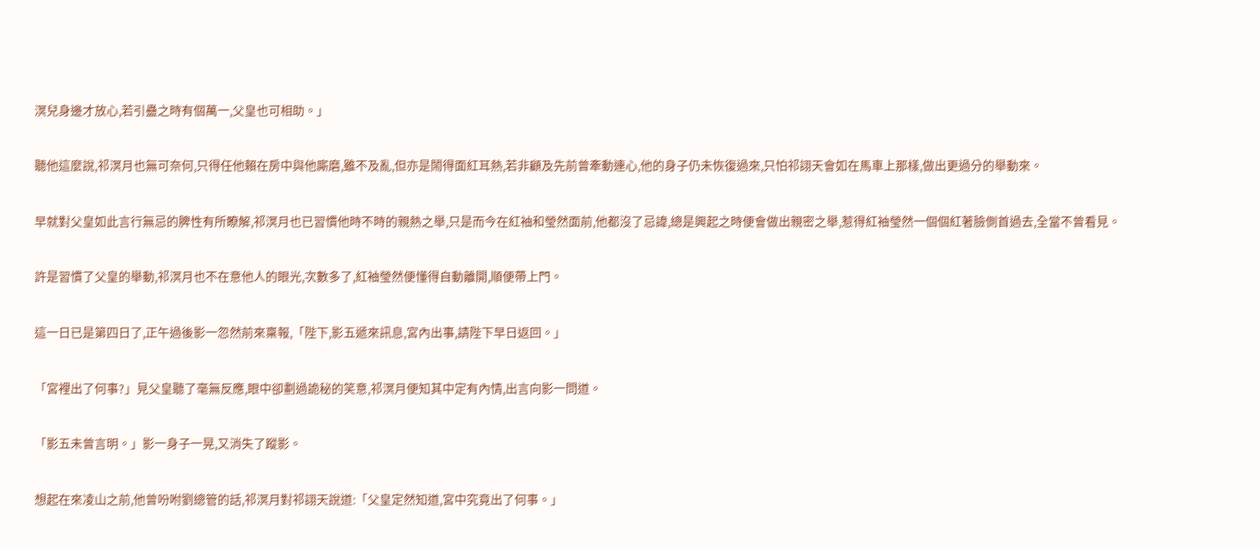溟兒身邊才放心,若引蠱之時有個萬一,父皇也可相助。」

聽他這麼說,祁溟月也無可奈何,只得任他賴在房中與他廝磨,雖不及亂,但亦是鬧得面紅耳熱,若非顧及先前曾牽動連心,他的身子仍未恢復過來,只怕祁詡天會如在馬車上那樣,做出更過分的舉動來。

早就對父皇如此言行無忌的脾性有所瞭解,祁溟月也已習慣他時不時的親熱之舉,只是而今在紅袖和瑩然面前,他都沒了忌諱,總是興起之時便會做出親密之舉,惹得紅袖瑩然一個個紅著臉側首過去,全當不曾看見。

許是習慣了父皇的舉動,祁溟月也不在意他人的眼光,次數多了,紅袖瑩然便懂得自動離開,順便帶上門。

這一日已是第四日了,正午過後影一忽然前來稟報,「陛下,影五遞來訊息,宮內出事,請陛下早日返回。」

「宮裡出了何事?」見父皇聽了毫無反應,眼中卻劃過詭秘的笑意,祁溟月便知其中定有內情,出言向影一問道。

「影五未曾言明。」影一身子一晃,又消失了蹤影。

想起在來凌山之前,他曾吩咐劉總管的話,祁溟月對祁詡天說道:「父皇定然知道,宮中究竟出了何事。」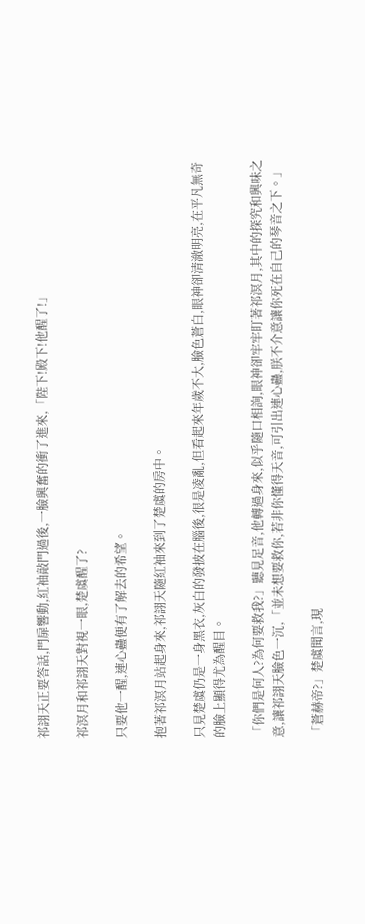祁詡天正要答話,門扉響動,紅袖敲門過後,一臉興奮的衝了進來,「陛下!殿下!他醒了!」

祁溟月和祁詡天對視一眼,楚虞醒了?

只要他一醒,連心蠱便有了解去的希望。

抱著祁溟月站起身來,祁詡天隨紅袖來到了楚虞的房中。

只見楚虞仍是一身黑衣,灰白的發披在腦後,很是凌亂,但看起來年歲不大,臉色蒼白,眼神卻清澈明亮,在平凡無奇的臉上顯得尤為醒目。

「你們是何人?為何要救我?」聽見足音,他轉過身來,似乎隨口相詢,眼神卻牢牢盯著祁溟月,其中的探究和興味之意,讓祁詡天臉色一沉,「並未想要救你,若非你懂得天音,可引出連心蠱,朕不介意讓你死在自己的琴音之下。」

「蒼赫帝?」楚虞聞言,現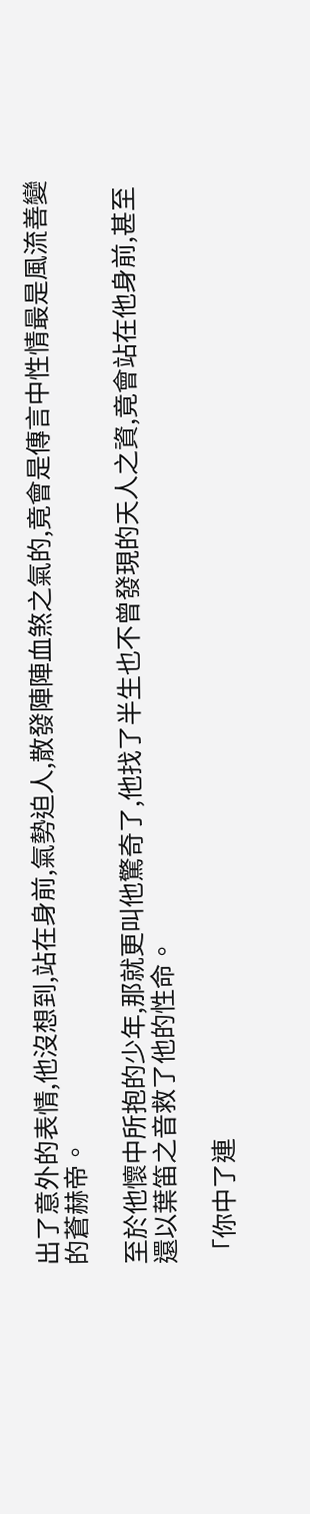出了意外的表情,他沒想到,站在身前,氣勢迫人,散發陣陣血煞之氣的,竟會是傳言中性情最是風流善變的蒼赫帝。

至於他懷中所抱的少年,那就更叫他驚奇了,他找了半生也不曾發現的天人之資,竟會站在他身前,甚至還以葉笛之音救了他的性命。

「你中了連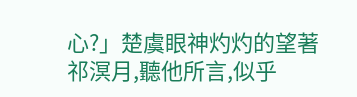心?」楚虞眼神灼灼的望著祁溟月,聽他所言,似乎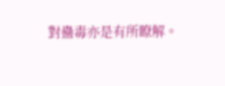對蠱毒亦是有所瞭解。